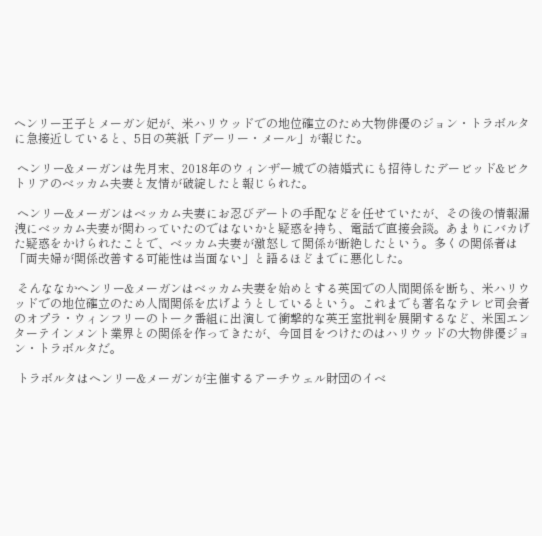ヘンリー王子とメーガン妃が、米ハリウッドでの地位確立のため大物俳優のジョン・トラボルタに急接近していると、5日の英紙「デーリー・メール」が報じた。

 ヘンリー&メーガンは先月末、2018年のウィンザー城での結婚式にも招待したデービッド&ビクトリアのベッカム夫妻と友情が破綻したと報じられた。

 ヘンリー&メーガンはベッカム夫妻にお忍びデートの手配などを任せていたが、その後の情報漏洩にベッカム夫妻が関わっていたのではないかと疑惑を持ち、電話で直接会談。あまりにバカげた疑惑をかけられたことで、ベッカム夫妻が激怒して関係が断絶したという。多くの関係者は「両夫婦が関係改善する可能性は当面ない」と語るほどまでに悪化した。

 そんななかヘンリー&メーガンはベッカム夫妻を始めとする英国での人間関係を断ち、米ハリウッドでの地位確立のため人間関係を広げようとしているという。これまでも著名なテレビ司会者のオプラ・ウィンフリーのトーク番組に出演して衝撃的な英王室批判を展開するなど、米国エンターテインメント業界との関係を作ってきたが、今回目をつけたのはハリウッドの大物俳優ジョン・トラボルタだ。

 トラボルタはヘンリー&メーガンが主催するアーチウェル財団のイベ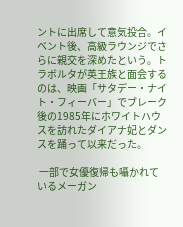ントに出席して意気投合。イベント後、高級ラウンジでさらに親交を深めたという。トラボルタが英王族と面会するのは、映画「サタデー・ナイト・フィーバー」でブレーク後の1985年にホワイトハウスを訪れたダイアナ妃とダンスを踊って以来だった。

 一部で女優復帰も囁かれているメーガン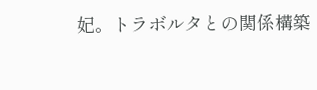妃。トラボルタとの関係構築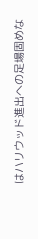はハリウッド進出への足場固めな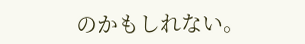のかもしれない。